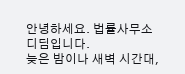안녕하세요. 법률사무소 디딤입니다.
늦은 밤이나 새벽 시간대,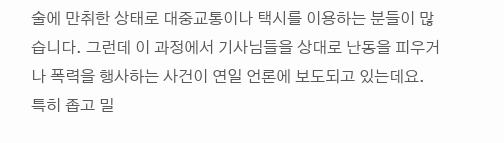술에 만취한 상태로 대중교통이나 택시를 이용하는 분들이 많습니다. 그런데 이 과정에서 기사님들을 상대로 난동을 피우거나 폭력을 행사하는 사건이 연일 언론에 보도되고 있는데요.
특히 좁고 밀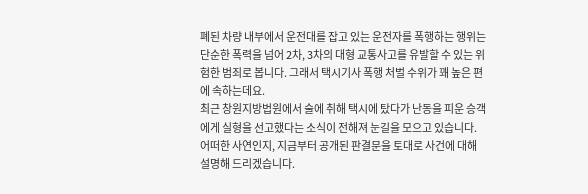폐된 차량 내부에서 운전대를 잡고 있는 운전자를 폭행하는 행위는 단순한 폭력을 넘어 2차, 3차의 대형 교통사고를 유발할 수 있는 위험한 범죄로 봅니다. 그래서 택시기사 폭행 처벌 수위가 꽤 높은 편에 속하는데요.
최근 창원지방법원에서 술에 취해 택시에 탔다가 난동을 피운 승객에게 실형을 선고했다는 소식이 전해져 눈길을 모으고 있습니다. 어떠한 사연인지, 지금부터 공개된 판결문을 토대로 사건에 대해 설명해 드리겠습니다.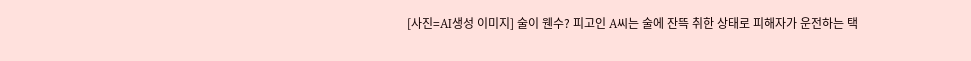[사진=AI생성 이미지] 술이 웬수? 피고인 A씨는 술에 잔뜩 취한 상태로 피해자가 운전하는 택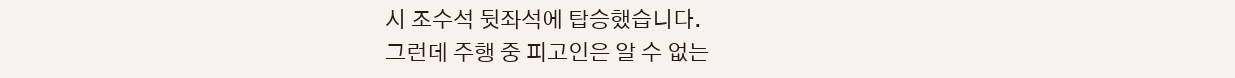시 조수석 뒷좌석에 탑승했습니다.
그런데 주행 중 피고인은 알 수 없는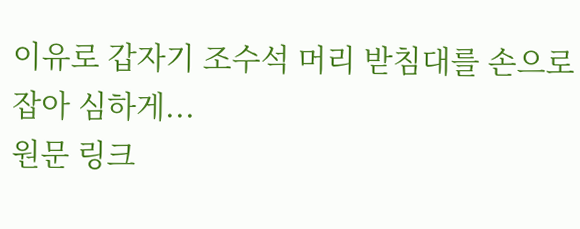이유로 갑자기 조수석 머리 받침대를 손으로 잡아 심하게...
원문 링크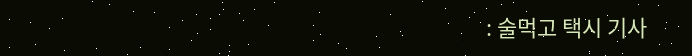: 술먹고 택시 기사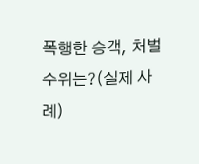폭행한 승객, 처벌 수위는?(실제 사례)